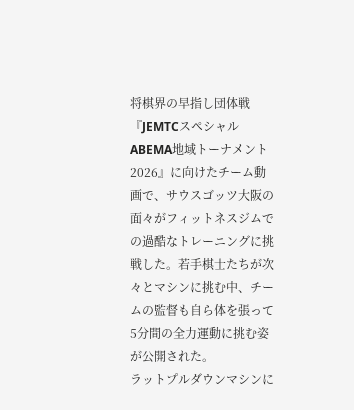将棋界の早指し団体戦『JEMTCスペシャルABEMA地域トーナメント2026』に向けたチーム動画で、サウスゴッツ大阪の面々がフィットネスジムでの過酷なトレーニングに挑戦した。若手棋士たちが次々とマシンに挑む中、チームの監督も自ら体を張って5分間の全力運動に挑む姿が公開された。
ラットプルダウンマシンに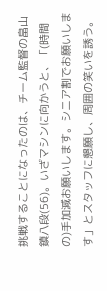挑戦することになったのは、チーム監督の畠山鎮八段(56)。いざマシンに向かうと、「(時間の)手加減お願いします。シニア割でお願いします」とスタッフに懇願し、周囲の笑いを誘う。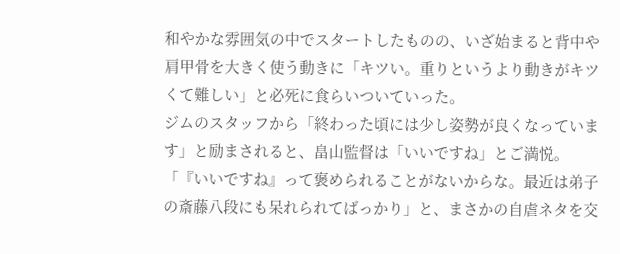和やかな雰囲気の中でスタートしたものの、いざ始まると背中や肩甲骨を大きく使う動きに「キツい。重りというより動きがキツくて難しい」と必死に食らいついていった。
ジムのスタッフから「終わった頃には少し姿勢が良くなっています」と励まされると、畠山監督は「いいですね」とご満悦。「『いいですね』って褒められることがないからな。最近は弟子の斎藤八段にも呆れられてばっかり」と、まさかの自虐ネタを交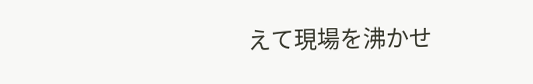えて現場を沸かせ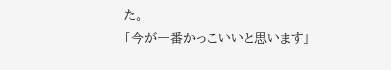た。
「今が一番かっこいいと思います」